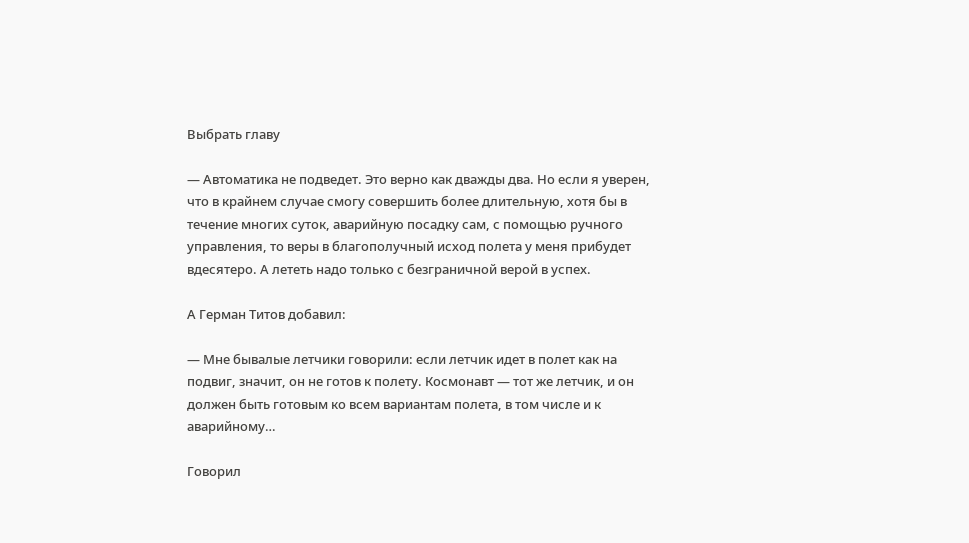Выбрать главу

— Автоматика не подведет. Это верно как дважды два. Но если я уверен, что в крайнем случае смогу совершить более длительную, хотя бы в течение многих суток, аварийную посадку сам, с помощью ручного управления, то веры в благополучный исход полета у меня прибудет вдесятеро. А лететь надо только с безграничной верой в успех.

А Герман Титов добавил:

— Мне бывалые летчики говорили: если летчик идет в полет как на подвиг, значит, он не готов к полету. Космонавт — тот же летчик, и он должен быть готовым ко всем вариантам полета, в том числе и к аварийному…

Говорил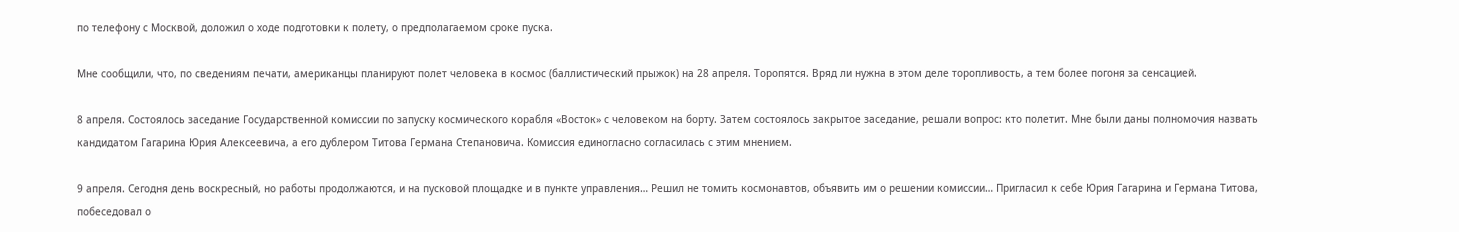по телефону с Москвой, доложил о ходе подготовки к полету, о предполагаемом сроке пуска.

Мне сообщили, что, по сведениям печати, американцы планируют полет человека в космос (баллистический прыжок) на 28 апреля. Торопятся. Вряд ли нужна в этом деле торопливость, а тем более погоня за сенсацией.

8 апреля. Состоялось заседание Государственной комиссии по запуску космического корабля «Восток» с человеком на борту. Затем состоялось закрытое заседание, решали вопрос: кто полетит. Мне были даны полномочия назвать кандидатом Гагарина Юрия Алексеевича, а его дублером Титова Германа Степановича. Комиссия единогласно согласилась с этим мнением.

9 апреля. Сегодня день воскресный, но работы продолжаются, и на пусковой площадке и в пункте управления… Решил не томить космонавтов, объявить им о решении комиссии… Пригласил к себе Юрия Гагарина и Германа Титова, побеседовал о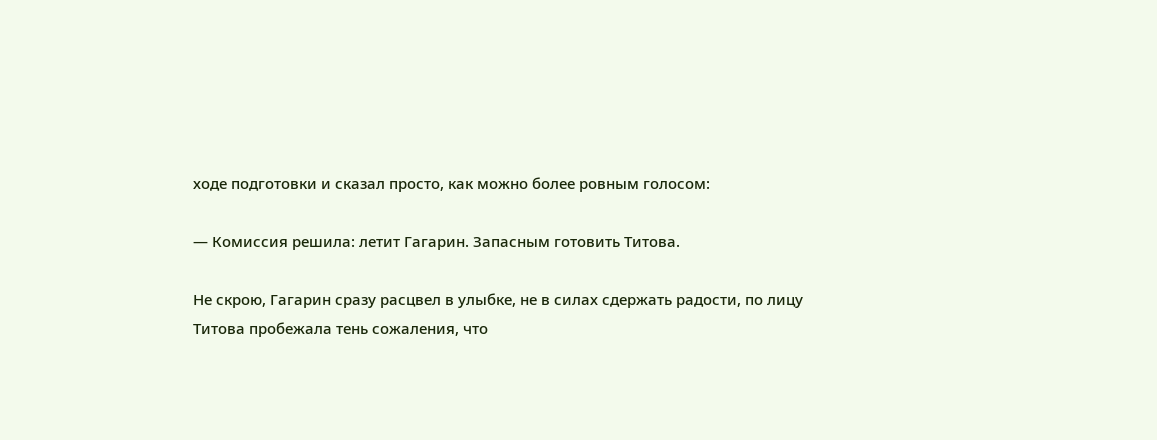ходе подготовки и сказал просто, как можно более ровным голосом:

— Комиссия решила: летит Гагарин. Запасным готовить Титова.

Не скрою, Гагарин сразу расцвел в улыбке, не в силах сдержать радости, по лицу Титова пробежала тень сожаления, что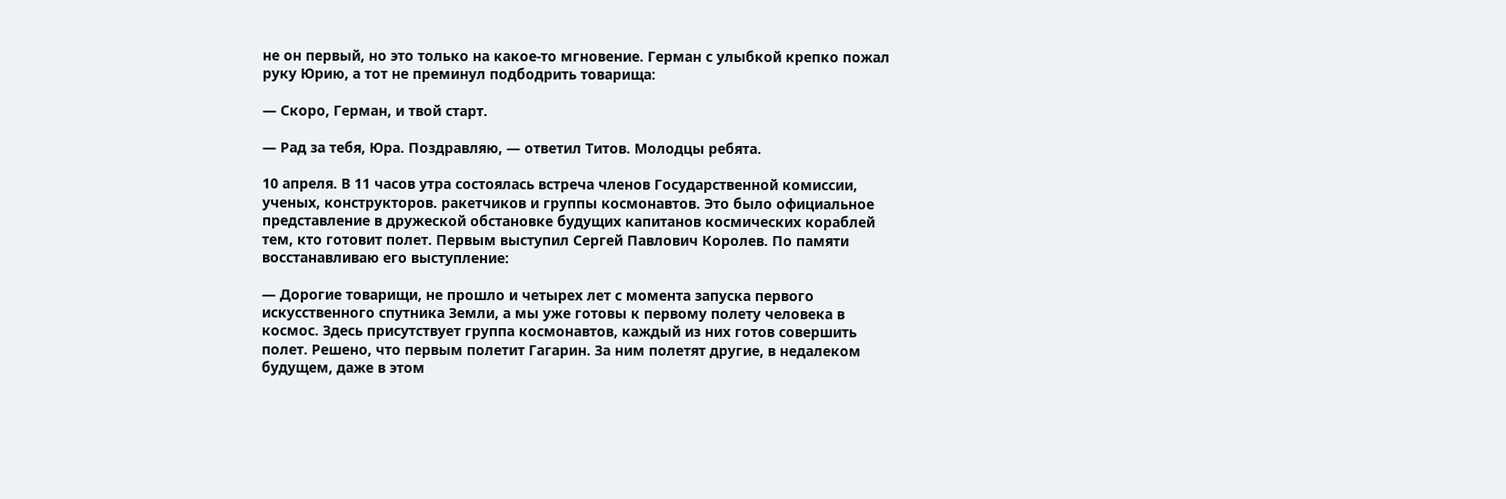не он первый, но это только на какое-то мгновение. Герман с улыбкой крепко пожал руку Юрию, а тот не преминул подбодрить товарища:

— Скоро, Герман, и твой старт.

— Рад за тебя, Юра. Поздравляю, — ответил Титов. Молодцы ребята.

10 апреля. В 11 часов утра состоялась встреча членов Государственной комиссии, ученых, конструкторов. ракетчиков и группы космонавтов. Это было официальное представление в дружеской обстановке будущих капитанов космических кораблей тем, кто готовит полет. Первым выступил Сергей Павлович Королев. По памяти восстанавливаю его выступление:

— Дорогие товарищи, не прошло и четырех лет с момента запуска первого искусственного спутника Земли, а мы уже готовы к первому полету человека в космос. Здесь присутствует группа космонавтов, каждый из них готов совершить полет. Решено, что первым полетит Гагарин. За ним полетят другие, в недалеком будущем, даже в этом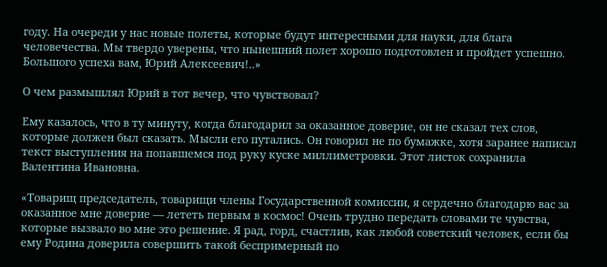году. На очереди у нас новые полеты, которые будут интересными для науки, для блага человечества. Мы твердо уверены, что нынешний полет хорошо подготовлен и пройдет успешно. Большого успеха вам, Юрий Алексеевич!..»

О чем размышлял Юрий в тот вечер, что чувствовал?

Ему казалось, что в ту минуту, когда благодарил за оказанное доверие, он не сказал тех слов, которые должен был сказать. Мысли его путались. Он говорил не по бумажке, хотя заранее написал текст выступления на попавшемся под руку куске миллиметровки. Этот листок сохранила Валентина Ивановна.

«Товарищ председатель, товарищи члены Государственной комиссии, я сердечно благодарю вас за оказанное мне доверие — лететь первым в космос! Очень трудно передать словами те чувства, которые вызвало во мне это решение. Я рад, горд, счастлив, как любой советский человек, если бы ему Родина доверила совершить такой беспримерный по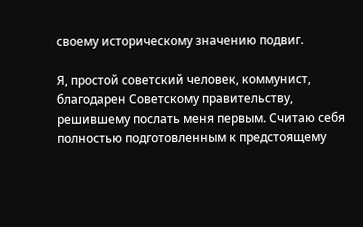своему историческому значению подвиг.

Я, простой советский человек, коммунист, благодарен Советскому правительству, решившему послать меня первым. Считаю себя полностью подготовленным к предстоящему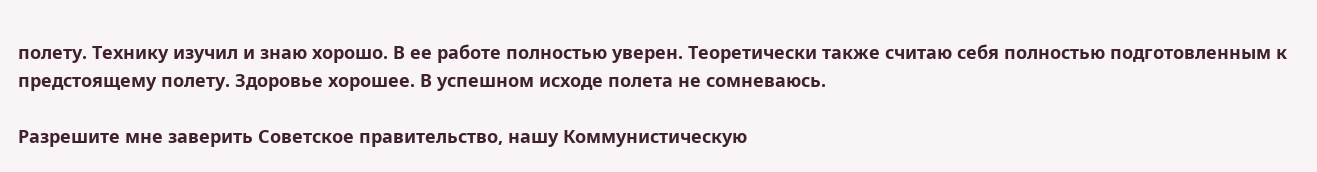полету. Технику изучил и знаю хорошо. В ее работе полностью уверен. Теоретически также считаю себя полностью подготовленным к предстоящему полету. Здоровье хорошее. В успешном исходе полета не сомневаюсь.

Разрешите мне заверить Советское правительство, нашу Коммунистическую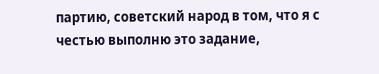партию, советский народ в том, что я с честью выполню это задание,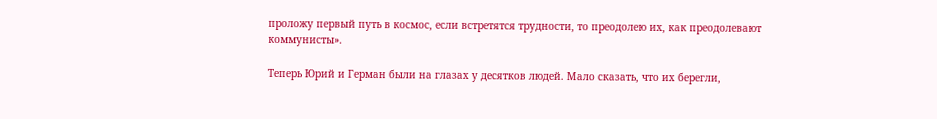проложу первый путь в космос, если встретятся трудности, то преодолею их, как преодолевают коммунисты».

Теперь Юрий и Герман были на глазах у десятков людей. Мало сказать, что их берегли,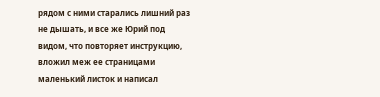рядом с ними старались лишний раз не дышать, и все же Юрий под видом, что повторяет инструкцию, вложил меж ее страницами маленький листок и написал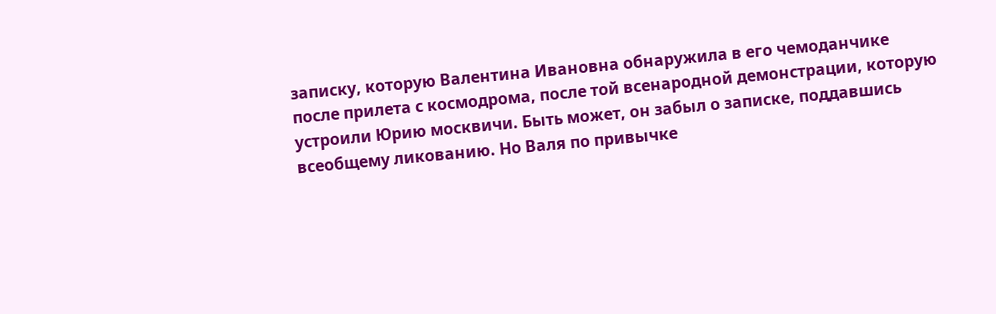записку, которую Валентина Ивановна обнаружила в его чемоданчике после прилета с космодрома, после той всенародной демонстрации, которую устроили Юрию москвичи. Быть может, он забыл о записке, поддавшись всеобщему ликованию. Но Валя по привычке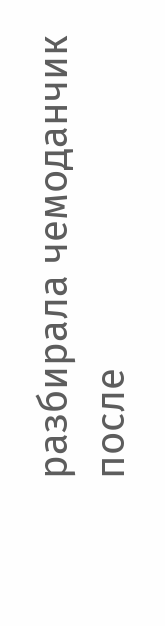разбирала чемоданчик после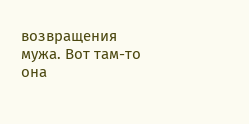возвращения мужа. Вот там-то она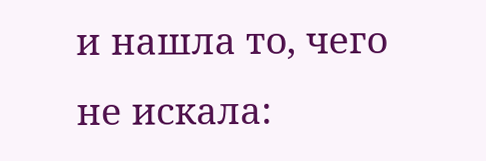и нашла то, чего не искала: